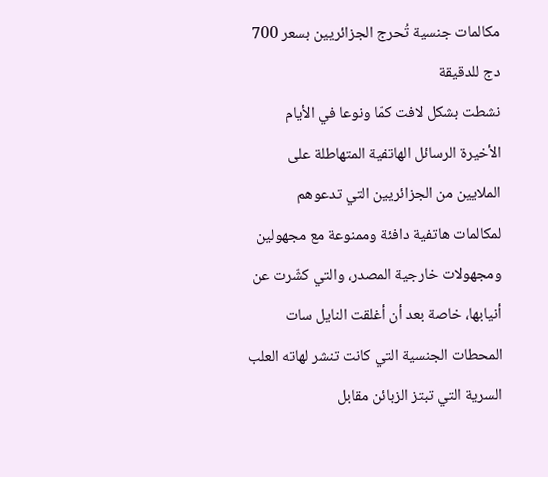مكالمات جنسية تُحرج الجزائريين بسعر 700 دج للدقيقة
نشطت بشكل لافت كمّا ونوعا في الأيام الأخيرة الرسائل الهاتفية المتهاطلة على الملايين من الجزائريين التي تدعوهم لمكالمات هاتفية دافئة وممنوعة مع مجهولين ومجهولات خارجية المصدر، والتي كشّرت عن أنيابها، خاصة بعد أن أغلقت النايل سات المحطات الجنسية التي كانت تنشر لهاته العلب السرية التي تبتز الزبائن مقابل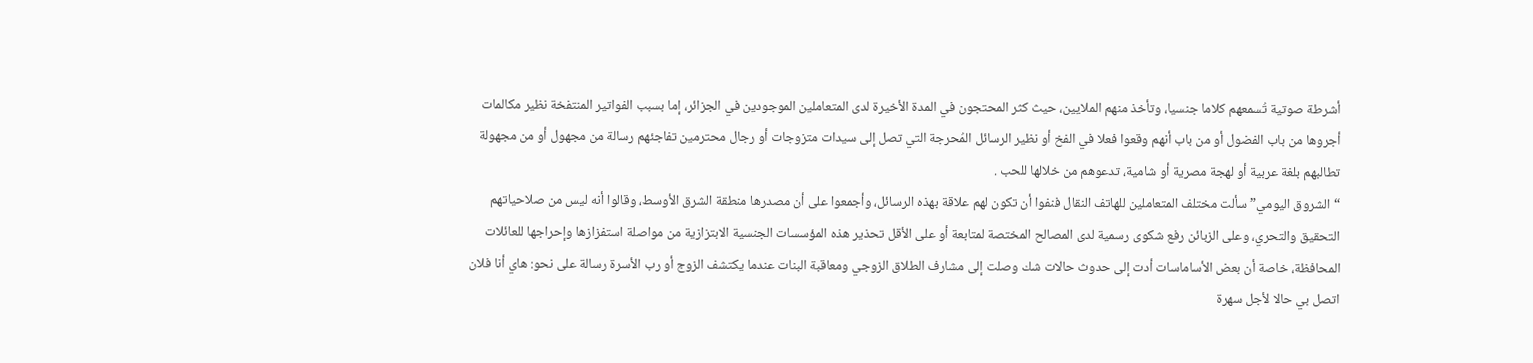أشرطة صوتية تُسمعهم كلاما جنسيا، وتأخذ منهم الملايين، حيث كثر المحتجون في المدة الأخيرة لدى المتعاملين الموجودين في الجزائر، إما بسبب الفواتير المنتفخة نظير مكالمات أجروها من باب الفضول أو من باب أنهم وقعوا فعلا في الفخ أو نظير الرسائل المُحرجة التي تصل إلى سيدات متزوجات أو رجال محترمين تفاجئهم رسالة من مجهول أو من مجهولة تطالبهم بلغة عربية أو لهجة مصرية أو شامية، تدعوهم من خلالها للحب .
“الشروق اليومي” سألت مختلف المتعاملين للهاتف النقال فنفوا أن تكون لهم علاقة بهذه الرسائل، وأجمعوا على أن مصدرها منطقة الشرق الأوسط، وقالوا أنه ليس من صلاحياتهم التحقيق والتحري، وعلى الزبائن رفع شكوى رسمية لدى المصالح المختصة لمتابعة أو على الأقل تحذير هذه المؤسسات الجنسية الابتزازية من مواصلة استفزازها وإحراجها للعائلات المحافظة، خاصة أن بعض الأساماسات أدت إلى حدوث حالات شك وصلت إلى مشارف الطلاق الزوجي ومعاقبة البنات عندما يكتشف الزوج أو رب الأسرة رسالة على نحو: هاي أنا فلان اتصل بي حالا لأجل سهرة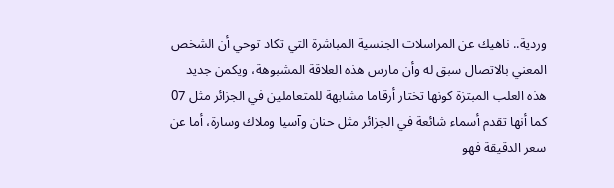وردية.. ناهيك عن المراسلات الجنسية المباشرة التي تكاد توحي أن الشخص المعني بالاتصال سبق له وأن مارس هذه العلاقة المشبوهة، ويكمن جديد هذه العلب المبتزة كونها تختار أرقاما مشابهة للمتعاملين في الجزائر مثل 07 كما أنها تقدم أسماء شائعة في الجزائر مثل حنان وآسيا وملاك وسارة، أما عن سعر الدقيقة فهو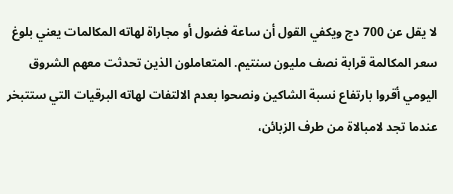لا يقل عن 700 دج ويكفي القول أن ساعة فضول أو مجاراة لهاته المكالمات يعني بلوغ سعر المكالمة قرابة نصف مليون سنتيم. المتعاملون الذين تحدثت معهم الشروق اليومي أقروا بارتفاع نسبة الشاكين ونصحوا بعدم الالتفات لهاته البرقيات التي ستتبخر عندما تجد لامبالاة من طرف الزبائن،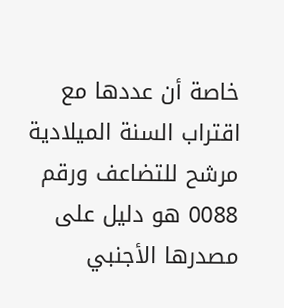خاصة أن عددها مع اقتراب السنة الميلادية مرشح للتضاعف ورقم 0088 هو دليل على مصدرها الأجنبي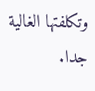وتكلفتها الغالية جدا.